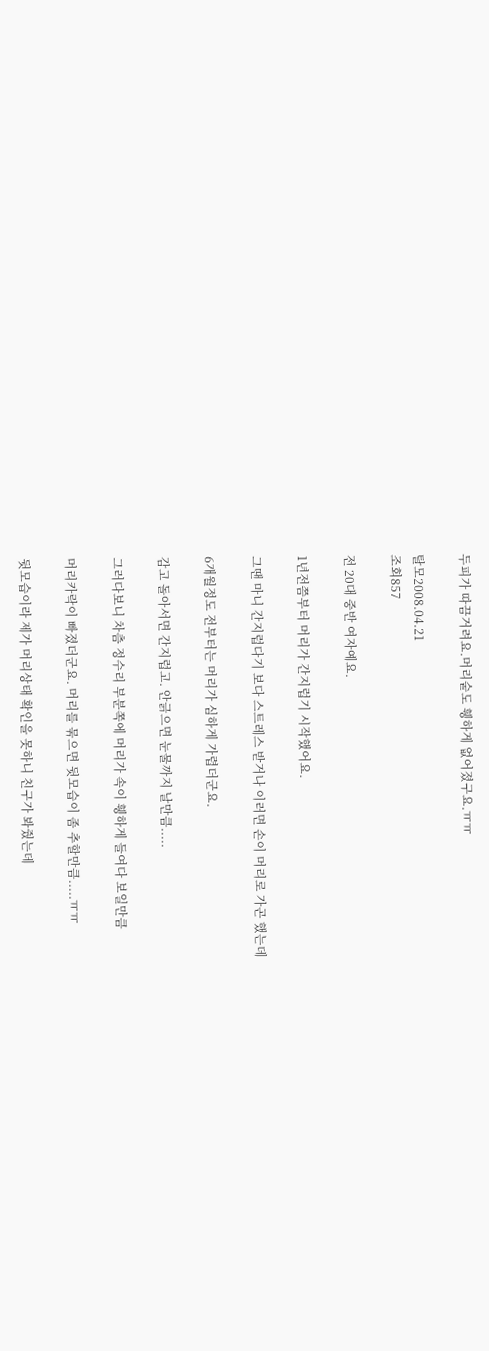두피가 따끔거려요.머리숱도 휑하게 없어졌구요.ㅠㅠ

탈모2008.04.21
조회857

전 20대 중반 여자예요.

1년전쯤부터 머리가 간지럽기 시작했어요.

그땐 마니 간지럽다기 보다 스트레스 받거나 이러면 손이 머리로 가곤 했는데

6개월정도 전부터는 머리가 심하게 가렵더군요.

감고 돌아서면 간지럽고. 안긁으면 눈물까지 날만큼.....

그러다보니 차츰 정수리 부분쪽에 머리가 속이 휑하게 들여다 보일만큼

머리카락이 빠졌더군요. 머리를 묶으면 뒷모습이 좀 추할만큼.....ㅠㅠ

뒷모습이라 제가 머리상태 확인을 못하니 친구가 봐줬는데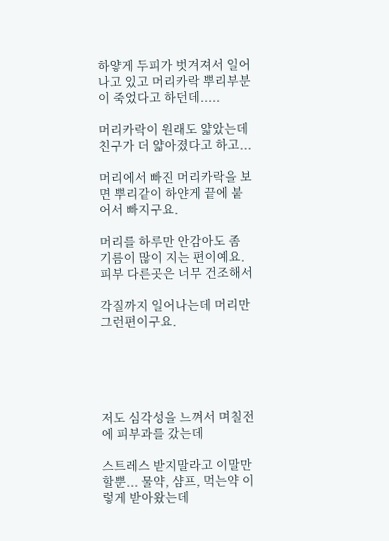하얗게 두피가 벗겨져서 일어나고 있고 머리카락 뿌리부분이 죽었다고 하던데.....

머리카락이 원래도 얇았는데 친구가 더 얇아졌다고 하고...

머리에서 빠진 머리카락을 보면 뿌리같이 하얀게 끝에 붙어서 빠지구요.

머리를 하루만 안감아도 좀 기름이 많이 지는 편이예요. 피부 다른곳은 너무 건조해서

각질까지 일어나는데 머리만 그런편이구요.





저도 심각성을 느껴서 며칠전에 피부과를 갔는데

스트레스 받지말라고 이말만 할뿐... 물약, 샴프, 먹는약 이렇게 받아왔는데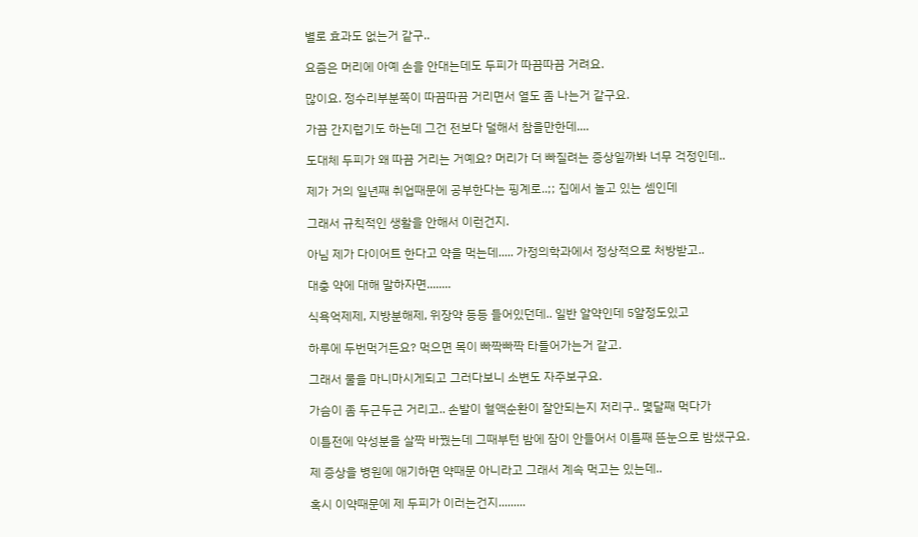별로 효과도 없는거 같구..

요즘은 머리에 아예 손을 안대는데도 두피가 따끔따끔 거려요.

많이요. 정수리부분쪽이 따끔따끔 거리면서 열도 좀 나는거 같구요.

가끔 간지럽기도 하는데 그건 전보다 덜해서 참을만한데....

도대체 두피가 왜 따끔 거리는 거예요? 머리가 더 빠질려는 증상일까봐 너무 걱정인데..

제가 거의 일년째 취업때문에 공부한다는 핑계로..;; 집에서 놀고 있는 셈인데

그래서 규칙적인 생활을 안해서 이런건지.

아님 제가 다이어트 한다고 약을 먹는데..... 가정의학과에서 정상적으로 처방받고..

대충 약에 대해 말하자면........

식욕억제제, 지방분해제, 위장약 등등 들어있던데.. 일반 알약인데 5알정도있고

하루에 두번먹거든요? 먹으면 목이 빠짝빠짝 타들어가는거 같고.

그래서 물을 마니마시게되고 그러다보니 소변도 자주보구요.

가슴이 좀 두근두근 거리고.. 손발이 혈액순환이 잘안되는지 저리구.. 몇달째 먹다가

이틀전에 약성분을 살짝 바꿨는데 그때부턴 밤에 잠이 안들어서 이틀째 뜬눈으로 밤샜구요.

제 증상을 병원에 애기하면 약때문 아니라고 그래서 계속 먹고는 있는데..

혹시 이약때문에 제 두피가 이러는건지.........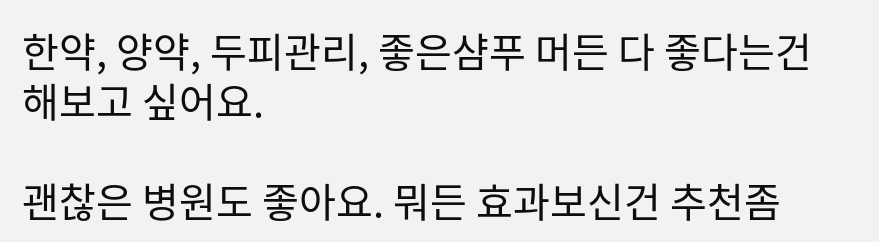한약, 양약, 두피관리, 좋은샴푸 머든 다 좋다는건 해보고 싶어요.

괜찮은 병원도 좋아요. 뭐든 효과보신건 추천좀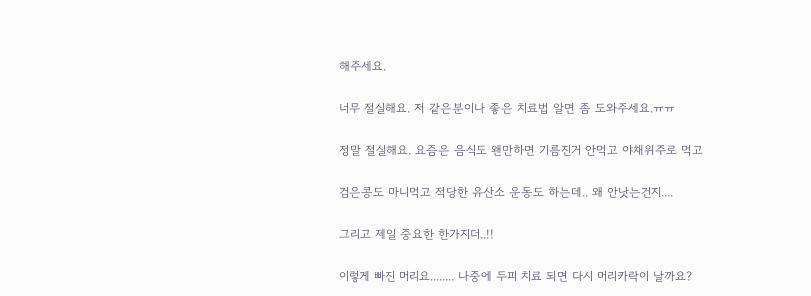해주세요.

너무 절실해요. 저 같은분이나 좋은 치료법 알면 좀 도와주세요.ㅠㅠ

정말 절실해요. 요즘은 음식도 왠만하면 기름진거 안먹고 야채위주로 먹고

검은콩도 마니먹고 적당한 유산소 운동도 하는데.. 왜 안낫는건지....

그리고 제일 중요한 한가지더..!!

이렇게 빠진 머리요........ 나중에 두피 치료 되면 다시 머리카락이 날까요?